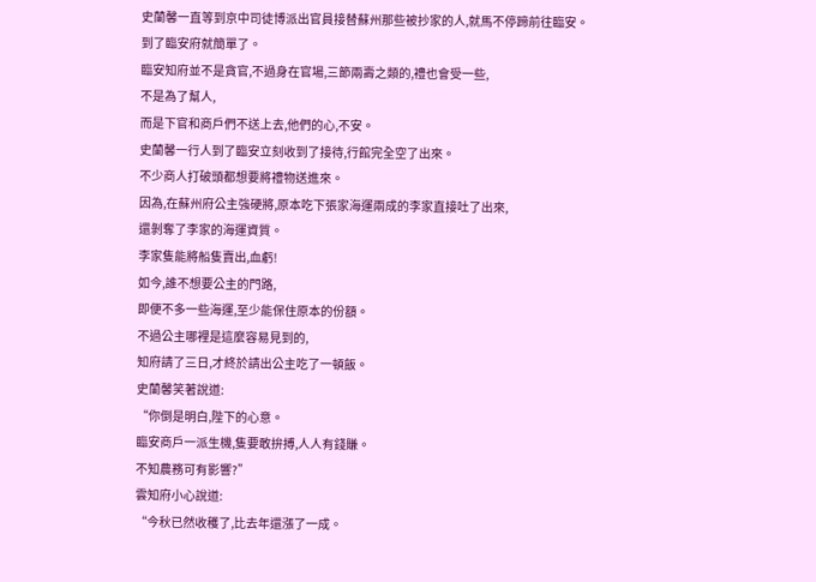史蘭馨一直等到京中司徒博派出官員接替蘇州那些被抄家的人,就馬不停蹄前往臨安。
到了臨安府就簡單了。
臨安知府並不是貪官,不過身在官場,三節兩壽之類的,禮也會受一些,
不是為了幫人,
而是下官和商戶們不送上去,他們的心,不安。
史蘭馨一行人到了臨安立刻收到了接待,行館完全空了出來。
不少商人打破頭都想要將禮物送進來。
因為,在蘇州府公主強硬將,原本吃下張家海運兩成的李家直接吐了出來,
還剝奪了李家的海運資質。
李家隻能將船隻賣出,血虧!
如今,誰不想要公主的門路,
即便不多一些海運,至少能保住原本的份額。
不過公主哪裡是這麼容易見到的,
知府請了三日,才終於請出公主吃了一頓飯。
史蘭馨笑著說道:
“你倒是明白,陛下的心意。
臨安商戶一派生機,隻要敢拚搏,人人有錢賺。
不知農務可有影響?”
雲知府小心說道:
“今秋已然收穫了,比去年還漲了一成。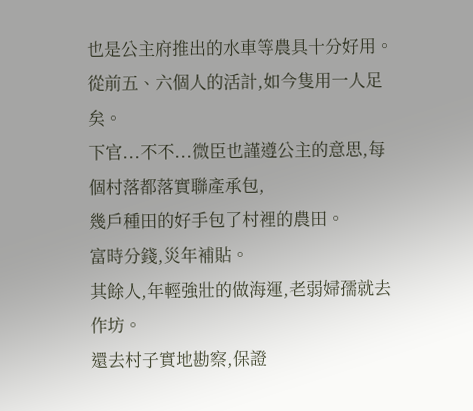也是公主府推出的水車等農具十分好用。
從前五、六個人的活計,如今隻用一人足矣。
下官...不不...微臣也謹遵公主的意思,每個村落都落實聯產承包,
幾戶種田的好手包了村裡的農田。
富時分錢,災年補貼。
其餘人,年輕強壯的做海運,老弱婦孺就去作坊。
還去村子實地勘察,保證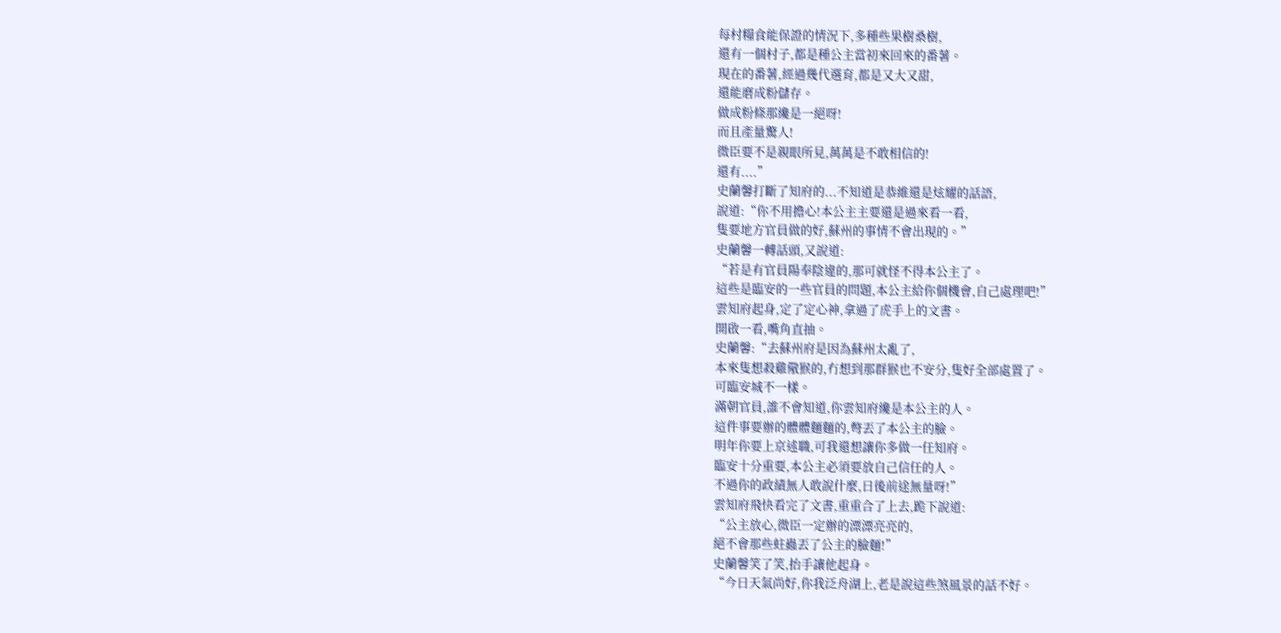每村糧食能保證的情況下,多種些果樹桑樹,
還有一個村子,都是種公主當初來回來的番薯。
現在的番薯,經過幾代選育,都是又大又甜,
還能磨成粉儲存。
做成粉條那纔是一絕呀!
而且產量驚人!
微臣要不是親眼所見,萬萬是不敢相信的!
還有....”
史蘭馨打斷了知府的...不知道是恭維還是炫耀的話語,
說道:“你不用擔心!本公主主要還是過來看一看,
隻要地方官員做的好,蘇州的事情不會出現的。”
史蘭馨一轉話頭,又說道:
“若是有官員陽奉陰違的,那可就怪不得本公主了。
這些是臨安的一些官員的問題,本公主給你個機會,自己處理吧!”
雲知府起身,定了定心神,拿過了虎手上的文書。
開啟一看,嘴角直抽。
史蘭馨:“去蘇州府是因為蘇州太亂了,
本來隻想殺雞儆猴的,冇想到那群猴也不安分,隻好全部處置了。
可臨安城不一樣。
滿朝官員,誰不會知道,你雲知府纔是本公主的人。
這件事要辦的體體麵麵的,彆丟了本公主的臉。
明年你要上京述職,可我還想讓你多做一任知府。
臨安十分重要,本公主必須要放自己信任的人。
不過你的政績無人敢說什麼,日後前途無量呀!”
雲知府飛快看完了文書,重重合了上去,跪下說道:
“公主放心,微臣一定辦的漂漂亮亮的,
絕不會那些蛀蟲丟了公主的臉麵!”
史蘭馨笑了笑,抬手讓他起身。
“今日天氣尚好,你我泛舟湖上,老是說這些煞風景的話不好。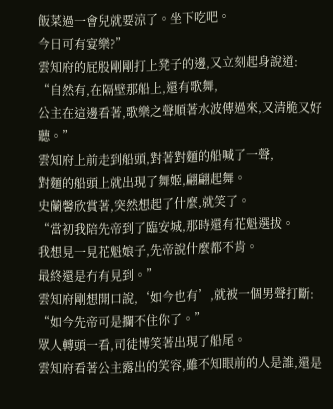飯菜過一會兒就要涼了。坐下吃吧。
今日可有宴樂?”
雲知府的屁股剛剛打上凳子的邊,又立刻起身說道:
“自然有,在隔壁那船上,還有歌舞,
公主在這邊看著,歌樂之聲順著水波傳過來,又清脆又好聽。”
雲知府上前走到船頭,對著對麵的船喊了一聲,
對麵的船頭上就出現了舞姬,翩翩起舞。
史蘭馨欣賞著,突然想起了什麼,就笑了。
“當初我陪先帝到了臨安城,那時還有花魁選拔。
我想見一見花魁娘子,先帝說什麼都不肯。
最終還是冇有見到。”
雲知府剛想開口說,‘如今也有’,就被一個男聲打斷:
“如今先帝可是攔不住你了。”
眾人轉頭一看,司徒博笑著出現了船尾。
雲知府看著公主露出的笑容,雖不知眼前的人是誰,還是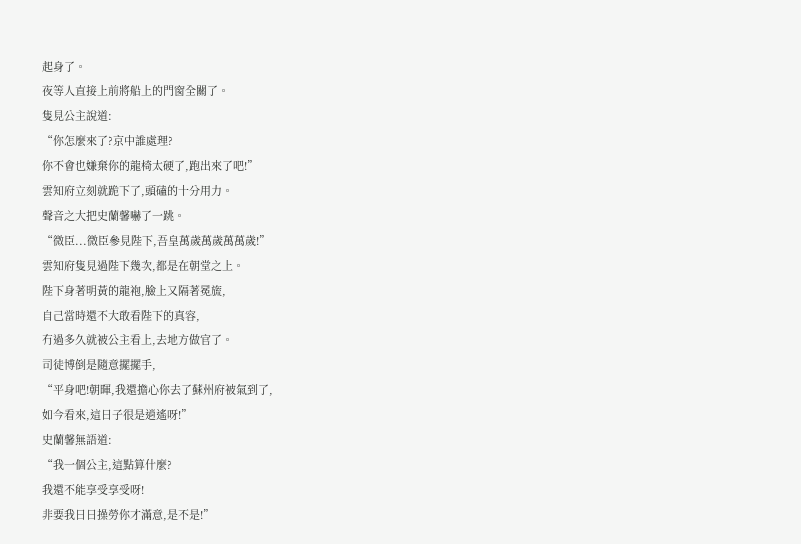起身了。
夜等人直接上前將船上的門窗全關了。
隻見公主說道:
“你怎麼來了?京中誰處理?
你不會也嫌棄你的龍椅太硬了,跑出來了吧!”
雲知府立刻就跪下了,頭磕的十分用力。
聲音之大把史蘭馨嚇了一跳。
“微臣...微臣參見陛下,吾皇萬歲萬歲萬萬歲!”
雲知府隻見過陛下幾次,都是在朝堂之上。
陛下身著明黃的龍袍,臉上又隔著冕旒,
自己當時還不大敢看陛下的真容,
冇過多久就被公主看上,去地方做官了。
司徒博倒是隨意擺擺手,
“平身吧!朝暉,我還擔心你去了蘇州府被氣到了,
如今看來,這日子很是逍遙呀!”
史蘭馨無語道:
“我一個公主,這點算什麼?
我還不能享受享受呀!
非要我日日操勞你才滿意,是不是!”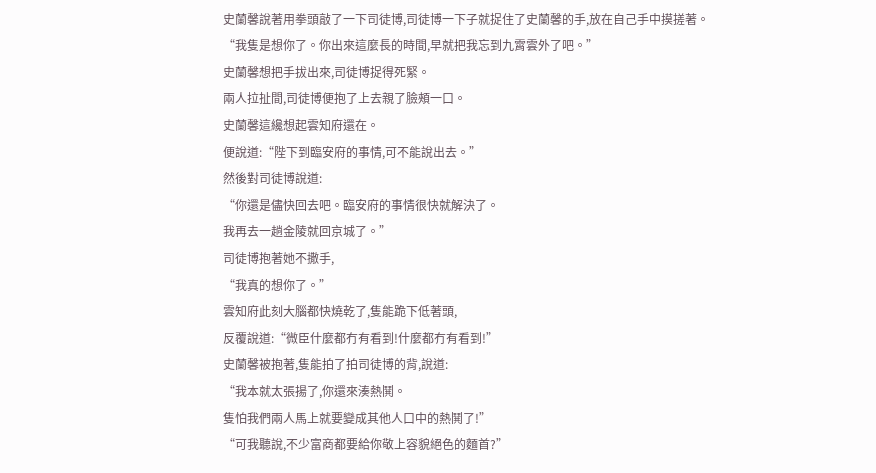史蘭馨說著用拳頭敲了一下司徒博,司徒博一下子就捉住了史蘭馨的手,放在自己手中摸搓著。
“我隻是想你了。你出來這麼長的時間,早就把我忘到九霄雲外了吧。”
史蘭馨想把手拔出來,司徒博捉得死緊。
兩人拉扯間,司徒博便抱了上去親了臉頰一口。
史蘭馨這纔想起雲知府還在。
便說道:“陛下到臨安府的事情,可不能說出去。”
然後對司徒博說道:
“你還是儘快回去吧。臨安府的事情很快就解決了。
我再去一趟金陵就回京城了。”
司徒博抱著她不撒手,
“我真的想你了。”
雲知府此刻大腦都快燒乾了,隻能跪下低著頭,
反覆說道:“微臣什麼都冇有看到!什麼都冇有看到!”
史蘭馨被抱著,隻能拍了拍司徒博的背,說道:
“我本就太張揚了,你還來湊熱鬨。
隻怕我們兩人馬上就要變成其他人口中的熱鬨了!”
“可我聽說,不少富商都要給你敬上容貌絕色的麵首?”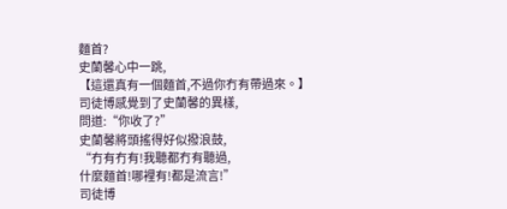麵首?
史蘭馨心中一跳,
【這還真有一個麵首,不過你冇有帶過來。】
司徒博感覺到了史蘭馨的異樣,
問道:“你收了?”
史蘭馨將頭搖得好似撥浪鼓,
“冇有冇有!我聽都冇有聽過,
什麼麵首!哪裡有!都是流言!”
司徒博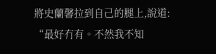將史蘭馨拉到自己的腿上,說道:
“最好冇有。不然我不知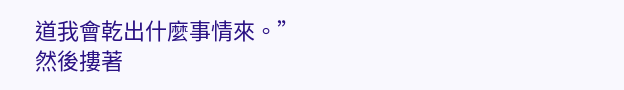道我會乾出什麼事情來。”
然後摟著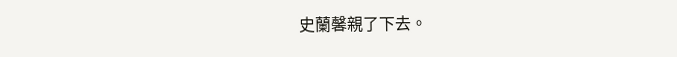史蘭馨親了下去。